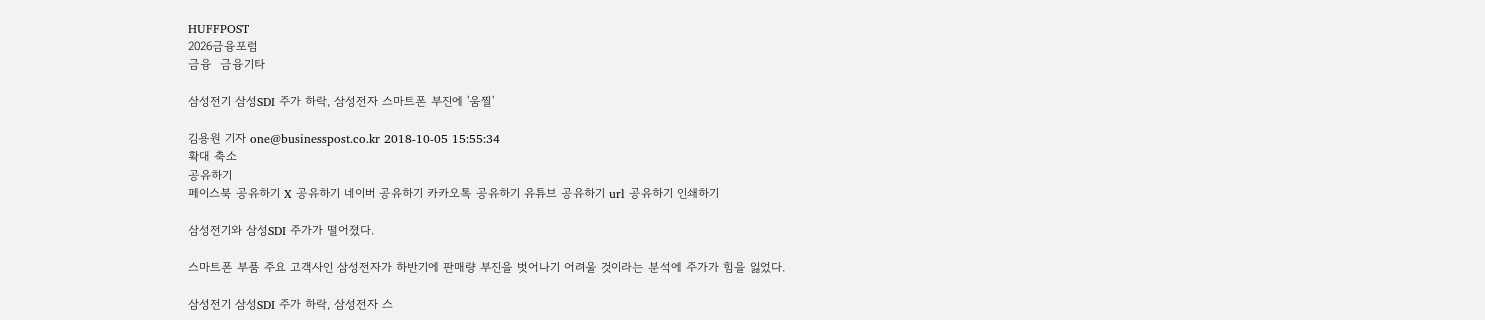HUFFPOST
2026금융포럼
금융  금융기타

삼성전기 삼성SDI 주가 하락, 삼성전자 스마트폰 부진에 '움찔'

김용원 기자 one@businesspost.co.kr 2018-10-05 15:55:34
확대 축소
공유하기
페이스북 공유하기 X 공유하기 네이버 공유하기 카카오톡 공유하기 유튜브 공유하기 url 공유하기 인쇄하기

삼성전기와 삼성SDI 주가가 떨어졌다.

스마트폰 부품 주요 고객사인 삼성전자가 하반기에 판매량 부진을 벗어나기 어려울 것이라는 분석에 주가가 힘을 잃었다.

삼성전기 삼성SDI 주가 하락, 삼성전자 스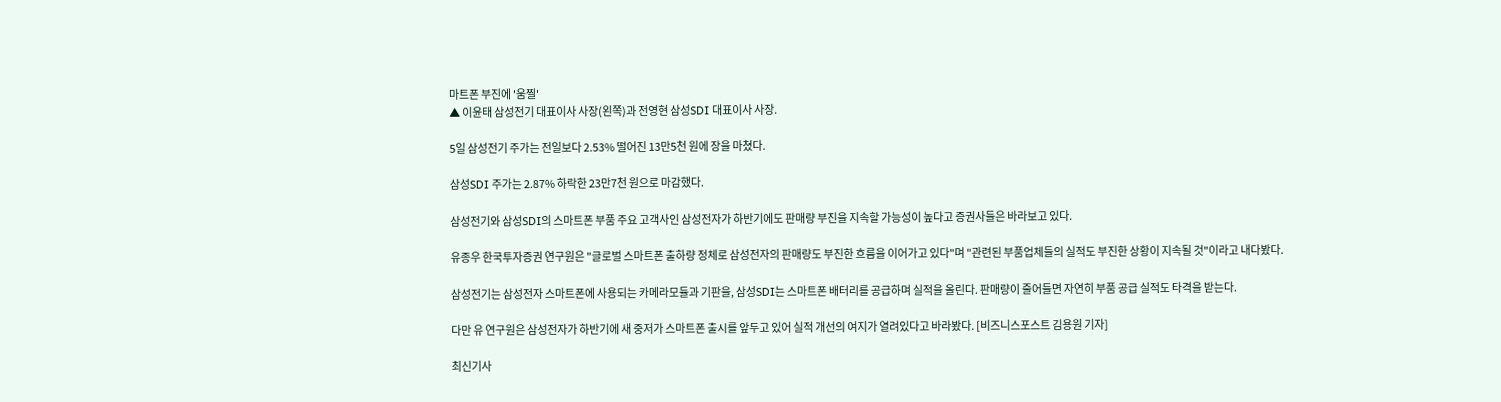마트폰 부진에 '움찔'
▲ 이윤태 삼성전기 대표이사 사장(왼쪽)과 전영현 삼성SDI 대표이사 사장.

5일 삼성전기 주가는 전일보다 2.53% 떨어진 13만5천 원에 장을 마쳤다.

삼성SDI 주가는 2.87% 하락한 23만7천 원으로 마감했다.

삼성전기와 삼성SDI의 스마트폰 부품 주요 고객사인 삼성전자가 하반기에도 판매량 부진을 지속할 가능성이 높다고 증권사들은 바라보고 있다.

유종우 한국투자증권 연구원은 "글로벌 스마트폰 출하량 정체로 삼성전자의 판매량도 부진한 흐름을 이어가고 있다"며 "관련된 부품업체들의 실적도 부진한 상황이 지속될 것"이라고 내다봤다.

삼성전기는 삼성전자 스마트폰에 사용되는 카메라모듈과 기판을, 삼성SDI는 스마트폰 배터리를 공급하며 실적을 올린다. 판매량이 줄어들면 자연히 부품 공급 실적도 타격을 받는다.

다만 유 연구원은 삼성전자가 하반기에 새 중저가 스마트폰 출시를 앞두고 있어 실적 개선의 여지가 열려있다고 바라봤다. [비즈니스포스트 김용원 기자]

최신기사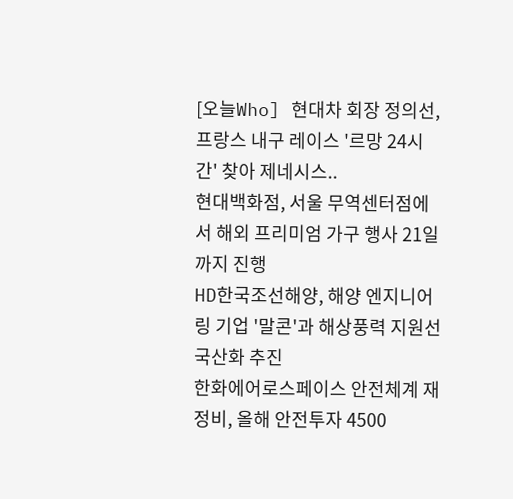[오늘Who] 현대차 회장 정의선, 프랑스 내구 레이스 '르망 24시간' 찾아 제네시스..
현대백화점, 서울 무역센터점에서 해외 프리미엄 가구 행사 21일까지 진행
HD한국조선해양, 해양 엔지니어링 기업 '말콘'과 해상풍력 지원선 국산화 추진
한화에어로스페이스 안전체계 재정비, 올해 안전투자 4500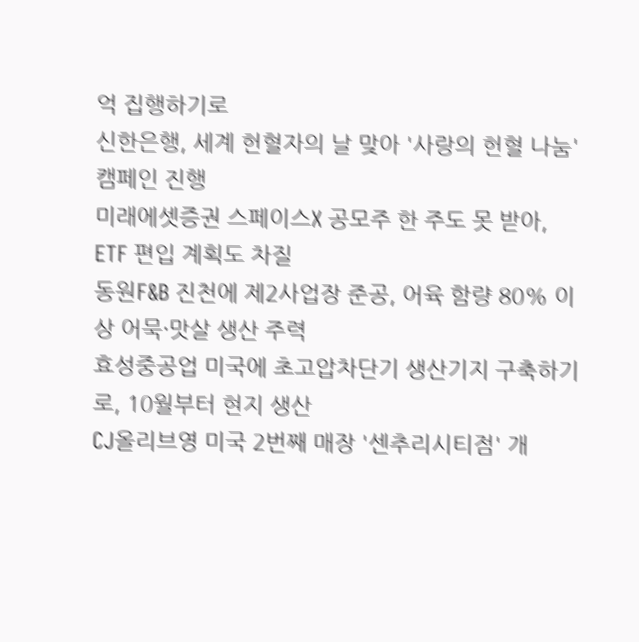억 집행하기로
신한은행, 세계 헌혈자의 날 맞아 '사랑의 헌혈 나눔' 캠페인 진행
미래에셋증권 스페이스X 공모주 한 주도 못 받아, ETF 편입 계획도 차질
동원F&B 진천에 제2사업장 준공, 어육 함량 80% 이상 어묵·맛살 생산 주력
효성중공업 미국에 초고압차단기 생산기지 구축하기로, 10월부터 현지 생산
CJ올리브영 미국 2번째 매장 '센추리시티점' 개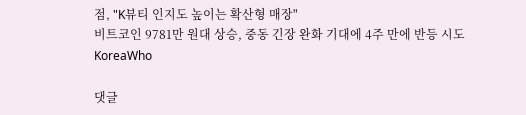점, "K뷰티 인지도 높이는 확산형 매장"
비트코인 9781만 원대 상승, 중동 긴장 완화 기대에 4주 만에 반등 시도
KoreaWho

댓글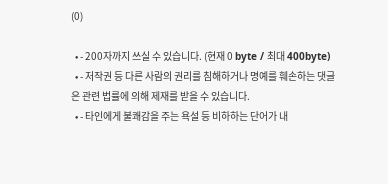(0)

  • - 200자까지 쓰실 수 있습니다. (현재 0 byte / 최대 400byte)
  • - 저작권 등 다른 사람의 권리를 침해하거나 명예를 훼손하는 댓글은 관련 법률에 의해 제재를 받을 수 있습니다.
  • - 타인에게 불쾌감을 주는 욕설 등 비하하는 단어가 내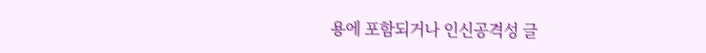용에 포함되거나 인신공격성 글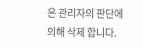은 관리자의 판단에 의해 삭제 합니다.